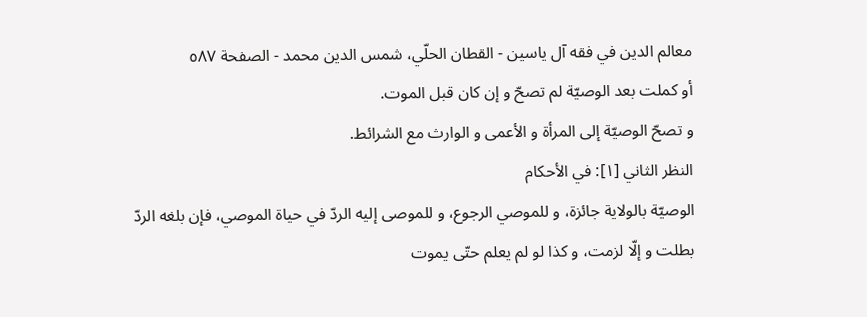معالم الدين في فقه آل ياسين - القطان الحلّي، شمس الدين محمد - الصفحة ٥٨٧
أو كملت بعد الوصيّة لم تصحّ و إن كان قبل الموت.
و تصحّ الوصيّة إلى المرأة و الأعمى و الوارث مع الشرائط.
النظر الثاني [١]: في الأحكام
الوصيّة بالولاية جائزة، و للموصي الرجوع، و للموصى إليه الردّ في حياة الموصي، فإن بلغه الردّ بطلت و إلّا لزمت، و كذا لو لم يعلم حتّى يموت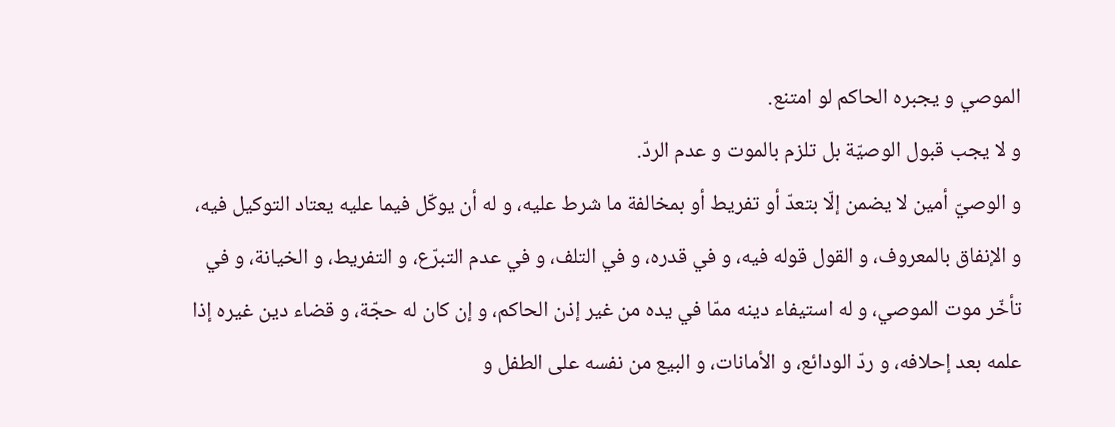الموصي و يجبره الحاكم لو امتنع.
و لا يجب قبول الوصيّة بل تلزم بالموت و عدم الردّ.
و الوصيّ أمين لا يضمن إلّا بتعدّ أو تفريط أو بمخالفة ما شرط عليه، و له أن يوكّل فيما عليه يعتاد التوكيل فيه، و الإنفاق بالمعروف، و القول قوله فيه، و في قدره، و في التلف، و في عدم التبرّع، و التفريط، و الخيانة، و في تأخّر موت الموصي، و له استيفاء دينه ممّا في يده من غير إذن الحاكم، و إن كان له حجّة، و قضاء دين غيره إذا علمه بعد إحلافه، و ردّ الودائع، و الأمانات، و البيع من نفسه على الطفل و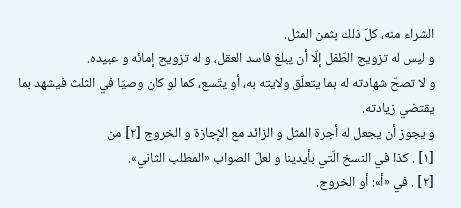الشراء منه، كلّ ذلك بثمن المثل.
و ليس له تزويج الطّفل إلّا أن يبلغ فاسد العقل، و له تزويج إمائه و عبيده.
و لا تصحّ شهادته له بما يتعلّق ولايته به، أو يتّسع، كما لو كان وصيّا في الثلث فيشهد بما يقتضي زيادته.
و يجوز أن يجعل له أجرة المثل و الزائد مع الإجازة و الخروج [٢] من
[١] . كذا في النسخ الّتي بأيدينا و لعلّ الصواب «المطلب الثاني».
[٢] . في «أ»: أو الخروج.